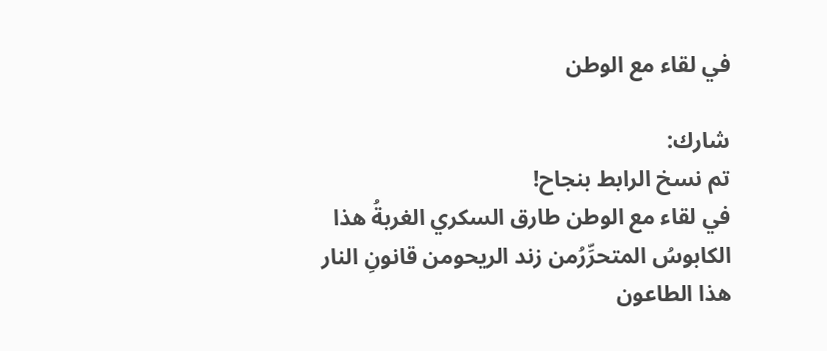في لقاء مع الوطن

شارك:
تم نسخ الرابط بنجاح!
في لقاء مع الوطن طارق السكري الغربةُ هذا الكابوسُ المتحرِّرُمن زند الريحومن قانونِ النار هذا الطاعون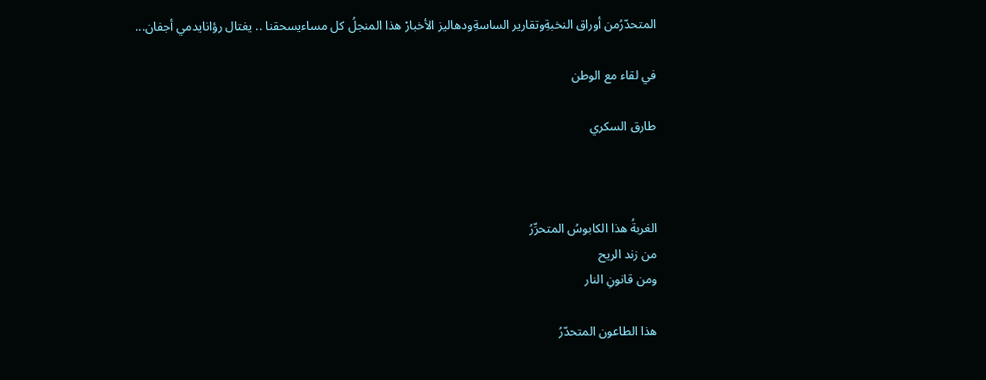المتحدّرُمن أوراق النخبةِوتقارير الساسةِودهاليز الأخبارْ هذا المنجلُ كل مساءيسحقنا .. يغتال رؤانايدمي أجفان...

في لقاء مع الوطن

طارق السكري



الغربةُ هذا الكابوسُ المتحرِّرُ
من زند الريح
ومن قانونِ النار

هذا الطاعون المتحدّرُ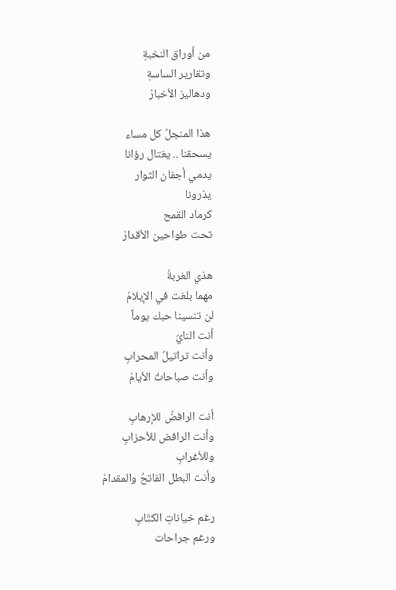من أوراق النخبةِ
وتقارير الساسةِ
ودهاليز الأخبارْ

هذا المنجلُ كل مساء
يسحقنا .. يغتال رؤانا
يدمي أجفان الثوار
يذرونا
كرماد القمح
تحت طواحين الأقدارْ

هذي الغربةُ
مهما بلغت في الإيلامْ
لن تنسينا حبك يوماً
أنت النايُ
وأنت تراتيلُ المحرابِ
وأنت صباحاتُ الأيامْ

أنت الرافضُ للإرهابِ
وأنت الرافض للأحزابِ
وللأغرابِ
وأنت البطل الفاتحُ والمقدامْ

رغم خياناتِ الكتّابِ
ورغم جراحات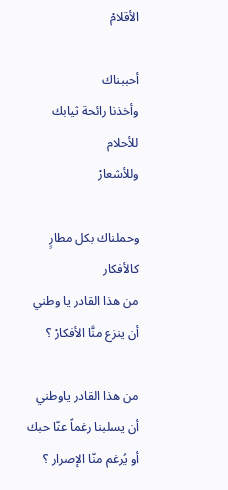الأقلامْ

أحببناك
وأخذنا رائحة ثيابك للأحلام
وللأشعارْ

وحملناك بكل مطارٍ
كالأفكار
من هذا القادر يا وطني
أن ينزع منَّا الأفكارْ ؟

من هذا القادر ياوطني
أن يسلبنا رغماً عنّا حبك
أو يُرغم منّا الإصرار ؟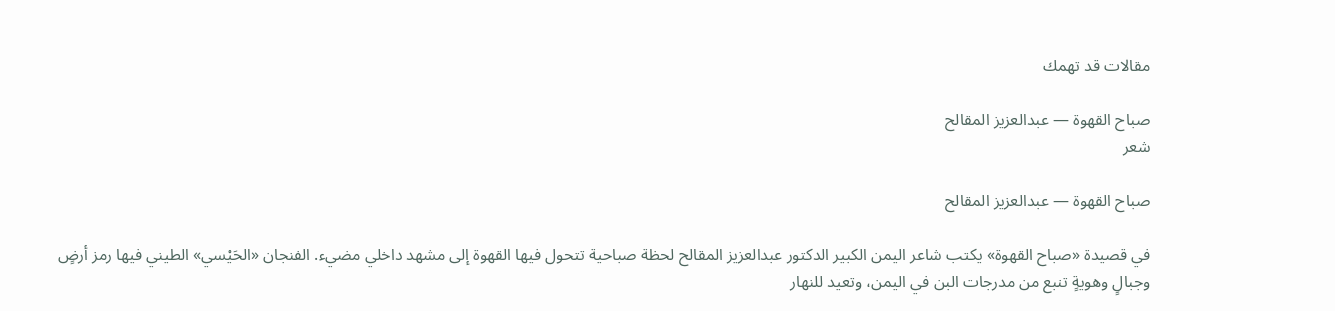مقالات قد تهمك

صباح القهوة — عبدالعزيز المقالح
شعر

صباح القهوة — عبدالعزيز المقالح

في قصيدة «صباح القهوة» يكتب شاعر اليمن الكبير الدكتور عبدالعزيز المقالح لحظة صباحية تتحول فيها القهوة إلى مشهد داخلي مضيء. الفنجان «الحَيْسي» الطيني فيها رمز أرضٍ وجبالٍ وهويةٍ تنبع من مدرجات البن في اليمن، وتعيد للنهار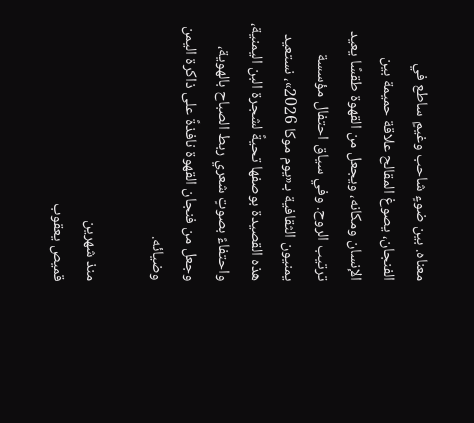معناه. بين ضوءٍ شاحب وغيمٍ ساطع في الفنجان، يصوغ المقالح علاقة حميمة بين الإنسان ومكانه، ويجعل من القهوة طقسًا يعيد ترتيب الروح. وفي سياق احتفال مؤسسة يمنيون الثقافية بـ«يوم موكا 2026»، نستعيد هذه القصيدة بوصفها تحيةً لشجرة البن اليمنية، واحتفاءً بصوتٍ شعري ربط الصباح بالهوية، وجعل من فنجان القهوة نافذةً على ذاكرة اليمن وضيائه.

منذ شهرين
قميص يعقوب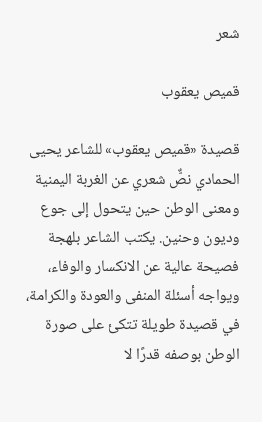شعر

قميص يعقوب

قصيدة «قميص يعقوب» للشاعر يحيى الحمادي نصٌّ شعري عن الغربة اليمنية ومعنى الوطن حين يتحول إلى جوع وديون وحنين. يكتب الشاعر بلهجة فصيحة عالية عن الانكسار والوفاء، ويواجه أسئلة المنفى والعودة والكرامة، في قصيدة طويلة تتكئ على صورة الوطن بوصفه قدرًا لا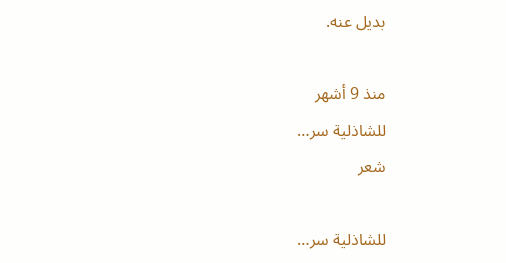بديل عنه.

منذ 9 أشهر
للشاذلية سر…
شعر

للشاذلية سر…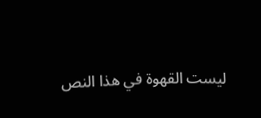ليست القهوة في هذا النص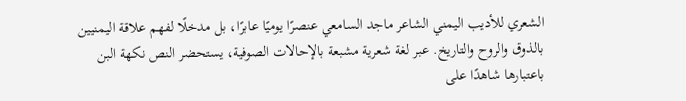الشعري للأديب اليمني الشاعر ماجد السامعي عنصرًا يوميًا عابرًا، بل مدخلًا لفهم علاقة اليمنيين بالذوق والروح والتاريخ. عبر لغة شعرية مشبعة بالإحالات الصوفية، يستحضر النص نكهة البن باعتبارها شاهدًا على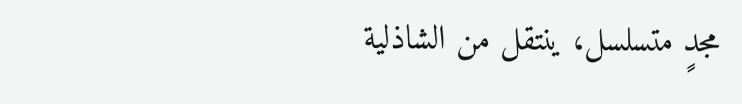مجدٍ متسلسل، ينتقل من الشاذلية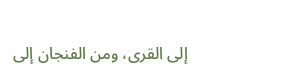إلى القرى، ومن الفنجان إلى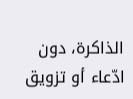الذاكرة، دون ادّعاء أو تزويق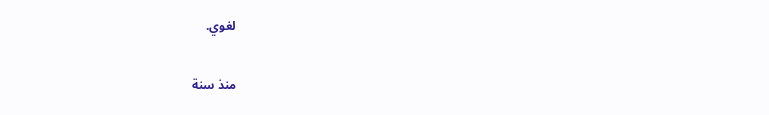لغوي.

منذ سنة